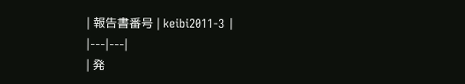| 報告書番号 | keibi2011-3 |
|---|---|
| 発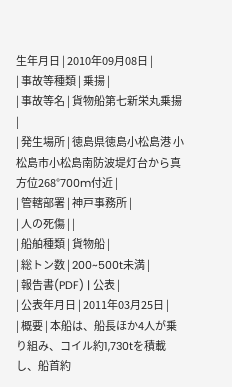生年月日 | 2010年09月08日 |
| 事故等種類 | 乗揚 |
| 事故等名 | 貨物船第七新栄丸乗揚 |
| 発生場所 | 徳島県徳島小松島港 小松島市小松島南防波堤灯台から真方位268°700m付近 |
| 管轄部署 | 神戸事務所 |
| 人の死傷 | |
| 船舶種類 | 貨物船 |
| 総トン数 | 200~500t未満 |
| 報告書(PDF) | 公表 |
| 公表年月日 | 2011年03月25日 |
| 概要 | 本船は、船長ほか4人が乗り組み、コイル約1,730tを積載し、船首約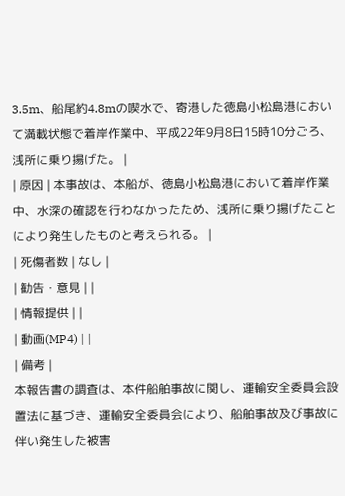3.5m、船尾約4.8mの喫水で、寄港した徳島小松島港において満載状態で着岸作業中、平成22年9月8日15時10分ごろ、浅所に乗り揚げた。 |
| 原因 | 本事故は、本船が、徳島小松島港において着岸作業中、水深の確認を行わなかったため、浅所に乗り揚げたことにより発生したものと考えられる。 |
| 死傷者数 | なし |
| 勧告・意見 | |
| 情報提供 | |
| 動画(MP4) | |
| 備考 |
本報告書の調査は、本件船舶事故に関し、運輸安全委員会設置法に基づき、運輸安全委員会により、船舶事故及び事故に伴い発生した被害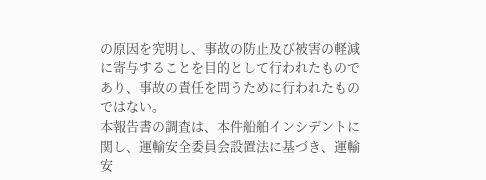の原因を究明し、事故の防止及び被害の軽減に寄与することを目的として行われたものであり、事故の責任を問うために行われたものではない。
本報告書の調査は、本件船舶インシデントに関し、運輸安全委員会設置法に基づき、運輸安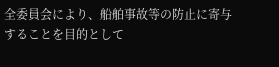全委員会により、船舶事故等の防止に寄与することを目的として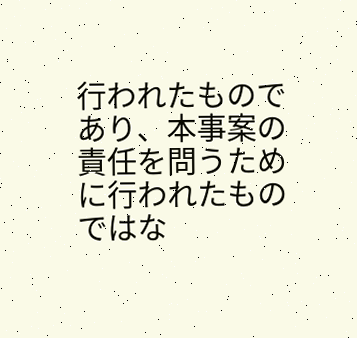行われたものであり、本事案の責任を問うために行われたものではな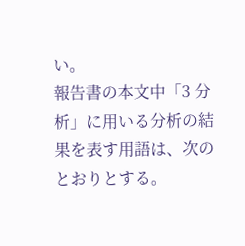い。
報告書の本文中「3 分析」に用いる分析の結果を表す用語は、次のとおりとする。